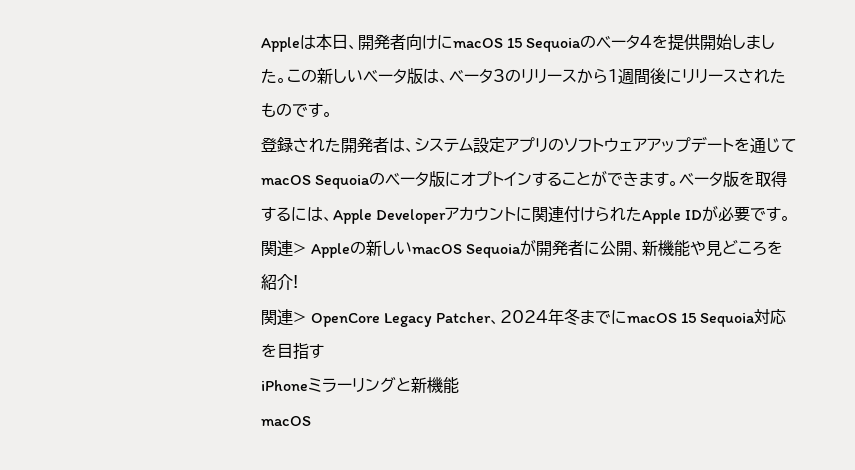Appleは本日、開発者向けにmacOS 15 Sequoiaのベータ4を提供開始しました。この新しいベータ版は、ベータ3のリリースから1週間後にリリースされたものです。
登録された開発者は、システム設定アプリのソフトウェアアップデートを通じてmacOS Sequoiaのベータ版にオプトインすることができます。ベータ版を取得するには、Apple Developerアカウントに関連付けられたApple IDが必要です。
関連> Appleの新しいmacOS Sequoiaが開発者に公開、新機能や見どころを紹介!
関連> OpenCore Legacy Patcher、2024年冬までにmacOS 15 Sequoia対応を目指す
iPhoneミラーリングと新機能
macOS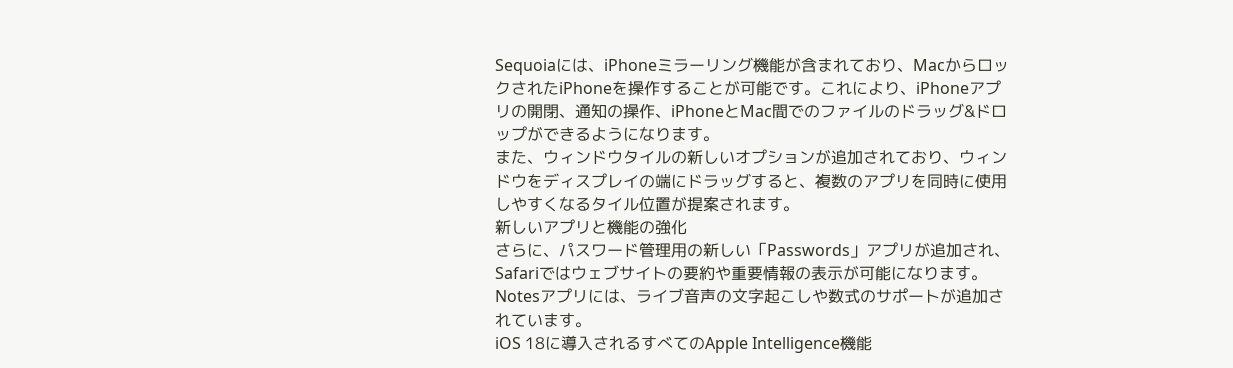Sequoiaには、iPhoneミラーリング機能が含まれており、MacからロックされたiPhoneを操作することが可能です。これにより、iPhoneアプリの開閉、通知の操作、iPhoneとMac間でのファイルのドラッグ&ドロップができるようになります。
また、ウィンドウタイルの新しいオプションが追加されており、ウィンドウをディスプレイの端にドラッグすると、複数のアプリを同時に使用しやすくなるタイル位置が提案されます。
新しいアプリと機能の強化
さらに、パスワード管理用の新しい「Passwords」アプリが追加され、Safariではウェブサイトの要約や重要情報の表示が可能になります。Notesアプリには、ライブ音声の文字起こしや数式のサポートが追加されています。
iOS 18に導入されるすべてのApple Intelligence機能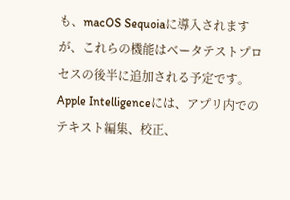も、macOS Sequoiaに導入されますが、これらの機能はベータテストプロセスの後半に追加される予定です。Apple Intelligenceには、アプリ内でのテキスト編集、校正、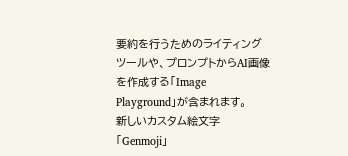要約を行うためのライティングツールや、プロンプトからAI画像を作成する「Image Playground」が含まれます。
新しいカスタム絵文字「Genmoji」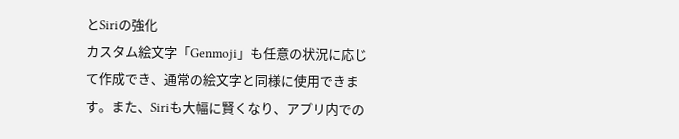とSiriの強化
カスタム絵文字「Genmoji」も任意の状況に応じて作成でき、通常の絵文字と同様に使用できます。また、Siriも大幅に賢くなり、アプリ内での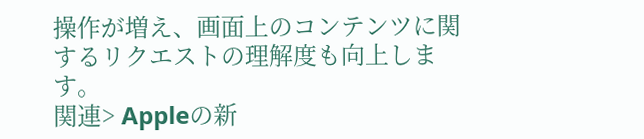操作が増え、画面上のコンテンツに関するリクエストの理解度も向上します。
関連> Appleの新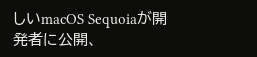しいmacOS Sequoiaが開発者に公開、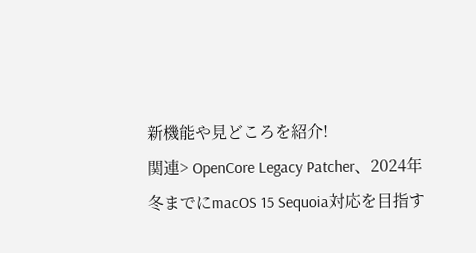新機能や見どころを紹介!
関連> OpenCore Legacy Patcher、2024年冬までにmacOS 15 Sequoia対応を目指す